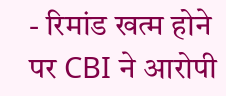- रिमांड खत्म होने पर CBI ने आरोपी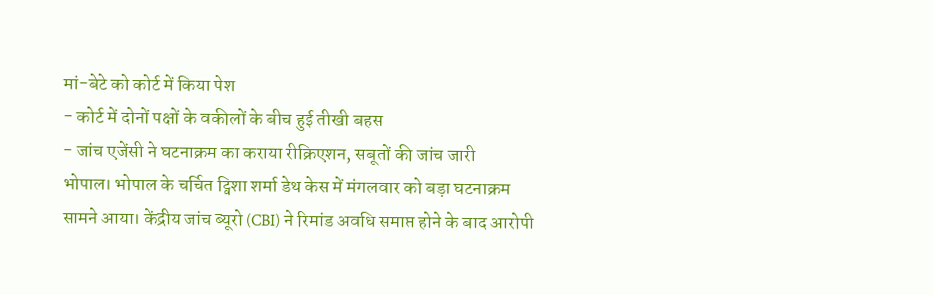मां-बेटे को कोर्ट में किया पेश
- कोर्ट में दोनों पक्षों के वकीलों के बीच हुई तीखी बहस
- जांच एजेंसी ने घटनाक्रम का कराया रीक्रिएशन, सबूतों की जांच जारी
भोपाल। भोपाल के चर्चित ट्विशा शर्मा डेथ केस में मंगलवार को बड़ा घटनाक्रम सामने आया। केंद्रीय जांच ब्यूरो (CBI) ने रिमांड अवधि समाप्त होने के बाद आरोपी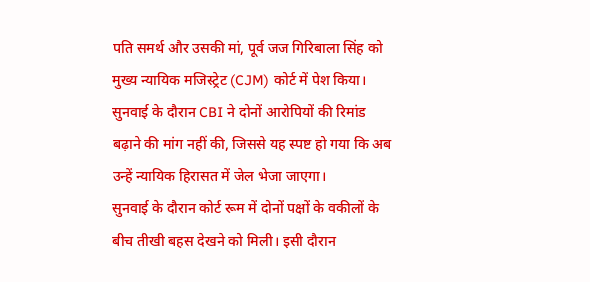पति समर्थ और उसकी मां, पूर्व जज गिरिबाला सिंह को मुख्य न्यायिक मजिस्ट्रेट (CJM) कोर्ट में पेश किया। सुनवाई के दौरान CBI ने दोनों आरोपियों की रिमांड बढ़ाने की मांग नहीं की, जिससे यह स्पष्ट हो गया कि अब उन्हें न्यायिक हिरासत में जेल भेजा जाएगा।
सुनवाई के दौरान कोर्ट रूम में दोनों पक्षों के वकीलों के बीच तीखी बहस देखने को मिली। इसी दौरान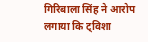गिरिबाला सिंह ने आरोप लगाया कि ट्विशा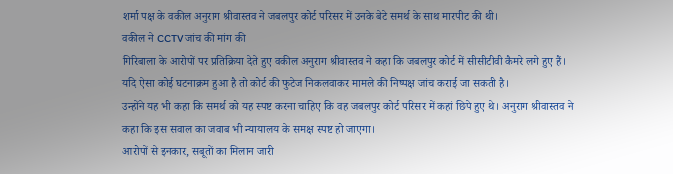शर्मा पक्ष के वकील अनुराग श्रीवास्तव ने जबलपुर कोर्ट परिसर में उनके बेटे समर्थ के साथ मारपीट की थी।
वकील ने CCTV जांच की मांग की
गिरिबाला के आरोपों पर प्रतिक्रिया देते हुए वकील अनुराग श्रीवास्तव ने कहा कि जबलपुर कोर्ट में सीसीटीवी कैमरे लगे हुए हैं। यदि ऐसा कोई घटनाक्रम हुआ है तो कोर्ट की फुटेज निकलवाकर मामले की निष्पक्ष जांच कराई जा सकती है।
उन्होंने यह भी कहा कि समर्थ को यह स्पष्ट करना चाहिए कि वह जबलपुर कोर्ट परिसर में कहां छिपे हुए थे। अनुराग श्रीवास्तव ने कहा कि इस सवाल का जवाब भी न्यायालय के समक्ष स्पष्ट हो जाएगा।
आरोपों से इनकार, सबूतों का मिलान जारी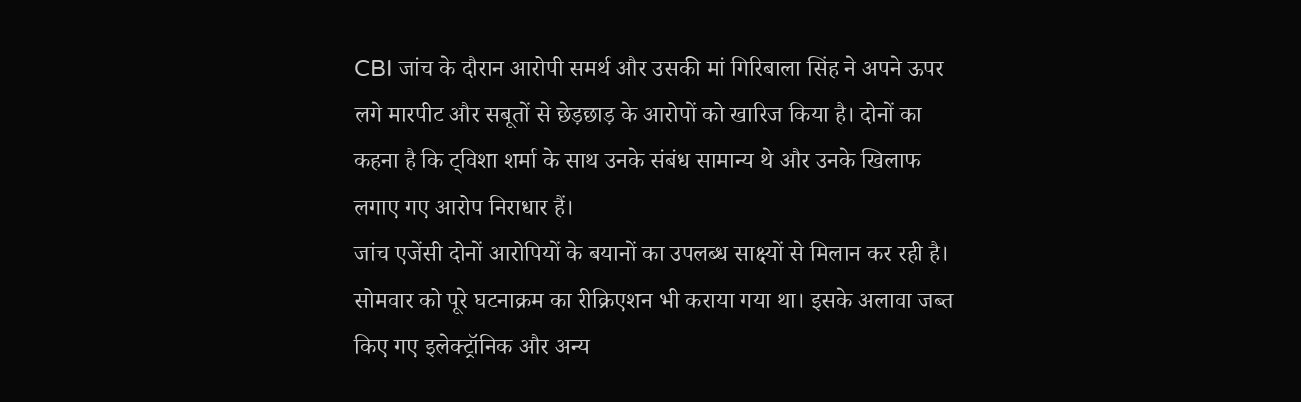CBI जांच के दौरान आरोपी समर्थ और उसकी मां गिरिबाला सिंह ने अपने ऊपर लगे मारपीट और सबूतों से छेड़छाड़ के आरोपों को खारिज किया है। दोनों का कहना है कि ट्विशा शर्मा के साथ उनके संबंध सामान्य थे और उनके खिलाफ लगाए गए आरोप निराधार हैं।
जांच एजेंसी दोनों आरोपियों के बयानों का उपलब्ध साक्ष्यों से मिलान कर रही है। सोमवार को पूरे घटनाक्रम का रीक्रिएशन भी कराया गया था। इसके अलावा जब्त किए गए इलेक्ट्रॉनिक और अन्य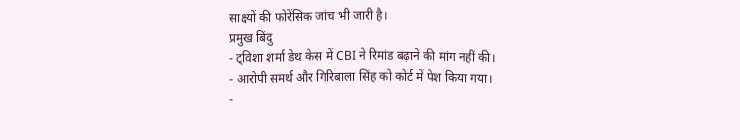साक्ष्यों की फोरेंसिक जांच भी जारी है।
प्रमुख बिंदु
- ट्विशा शर्मा डेथ केस में CBI ने रिमांड बढ़ाने की मांग नहीं की।
- आरोपी समर्थ और गिरिबाला सिंह को कोर्ट में पेश किया गया।
-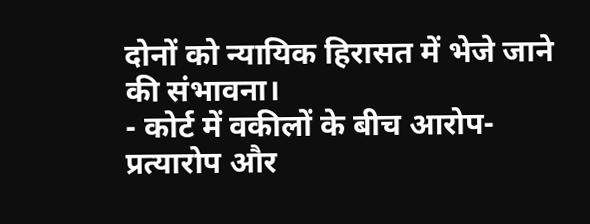दोनों को न्यायिक हिरासत में भेजे जाने की संभावना।
- कोर्ट में वकीलों के बीच आरोप-प्रत्यारोप और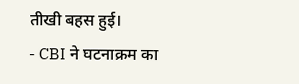तीखी बहस हुई।
- CBI ने घटनाक्रम का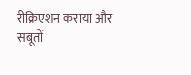रीक्रिएशन कराया और सबूतों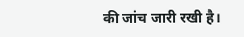की जांच जारी रखी है।